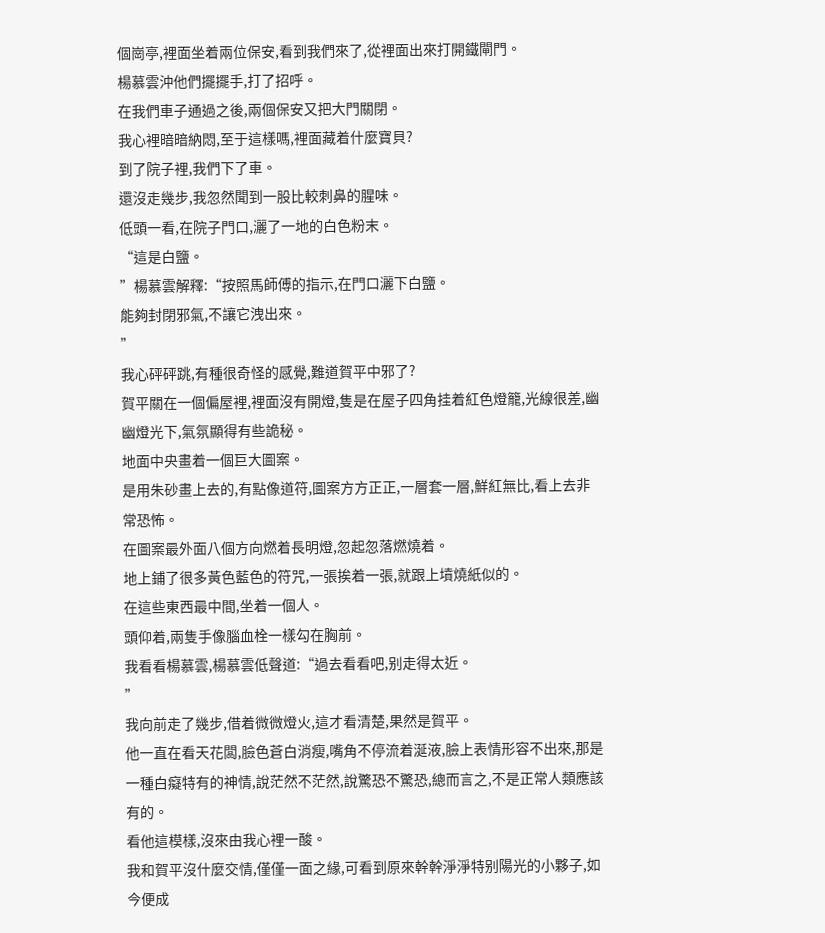個崗亭,裡面坐着兩位保安,看到我們來了,從裡面出來打開鐵閘門。
楊慕雲沖他們擺擺手,打了招呼。
在我們車子通過之後,兩個保安又把大門關閉。
我心裡暗暗納悶,至于這樣嗎,裡面藏着什麼寶貝?
到了院子裡,我們下了車。
還沒走幾步,我忽然聞到一股比較刺鼻的腥味。
低頭一看,在院子門口,灑了一地的白色粉末。
“這是白鹽。
”楊慕雲解釋:“按照馬師傅的指示,在門口灑下白鹽。
能夠封閉邪氣,不讓它洩出來。
”
我心砰砰跳,有種很奇怪的感覺,難道賀平中邪了?
賀平關在一個偏屋裡,裡面沒有開燈,隻是在屋子四角挂着紅色燈籠,光線很差,幽幽燈光下,氣氛顯得有些詭秘。
地面中央畫着一個巨大圖案。
是用朱砂畫上去的,有點像道符,圖案方方正正,一層套一層,鮮紅無比,看上去非常恐怖。
在圖案最外面八個方向燃着長明燈,忽起忽落燃燒着。
地上鋪了很多黃色藍色的符咒,一張挨着一張,就跟上墳燒紙似的。
在這些東西最中間,坐着一個人。
頭仰着,兩隻手像腦血栓一樣勾在胸前。
我看看楊慕雲,楊慕雲低聲道:“過去看看吧,别走得太近。
”
我向前走了幾步,借着微微燈火,這才看清楚,果然是賀平。
他一直在看天花闆,臉色蒼白消瘦,嘴角不停流着涎液,臉上表情形容不出來,那是一種白癡特有的神情,說茫然不茫然,說驚恐不驚恐,總而言之,不是正常人類應該有的。
看他這模樣,沒來由我心裡一酸。
我和賀平沒什麼交情,僅僅一面之緣,可看到原來幹幹淨淨特别陽光的小夥子,如今便成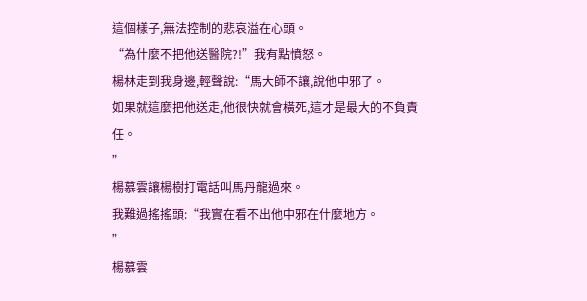這個樣子,無法控制的悲哀溢在心頭。
“為什麼不把他送醫院?!”我有點憤怒。
楊林走到我身邊,輕聲說:“馬大師不讓,說他中邪了。
如果就這麼把他送走,他很快就會橫死,這才是最大的不負責任。
”
楊慕雲讓楊樹打電話叫馬丹龍過來。
我難過搖搖頭:“我實在看不出他中邪在什麼地方。
”
楊慕雲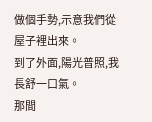做個手勢,示意我們從屋子裡出來。
到了外面,陽光普照,我長舒一口氣。
那間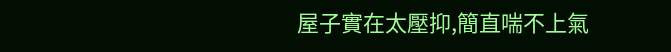屋子實在太壓抑,簡直喘不上氣